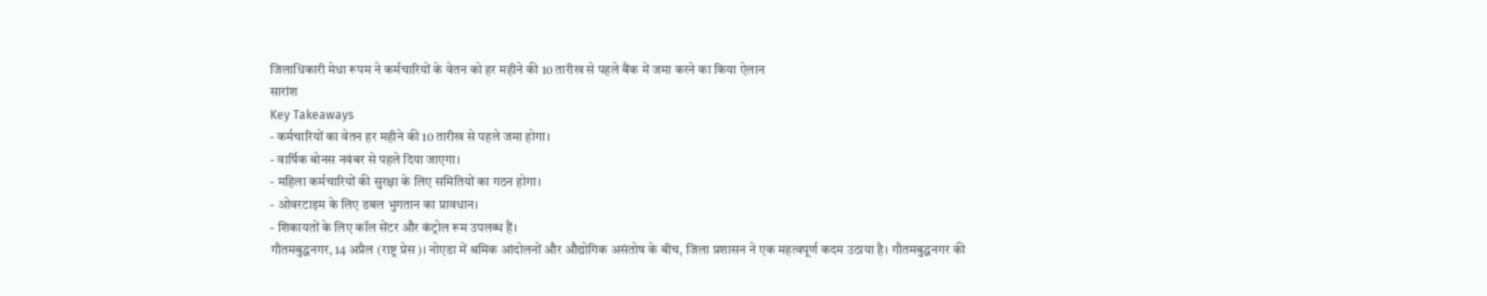जिलाधिकारी मेधा रूपम ने कर्मचारियों के वेतन को हर महीने की 10 तारीख से पहले बैंक में जमा करने का किया ऐलान
सारांश
Key Takeaways
- कर्मचारियों का वेतन हर महीने की 10 तारीख से पहले जमा होगा।
- वार्षिक बोनस नवंबर से पहले दिया जाएगा।
- महिला कर्मचारियों की सुरक्षा के लिए समितियों का गठन होगा।
- ओवरटाइम के लिए डबल भुगतान का प्रावधान।
- शिकायतों के लिए कॉल सेंटर और कंट्रोल रूम उपलब्ध हैं।
गौतमबुद्धनगर, 14 अप्रैल (राष्ट्र प्रेस)। नोएडा में श्रमिक आंदोलनों और औद्योगिक असंतोष के बीच, जिला प्रशासन ने एक महत्वपूर्ण कदम उठाया है। गौतमबुद्धनगर की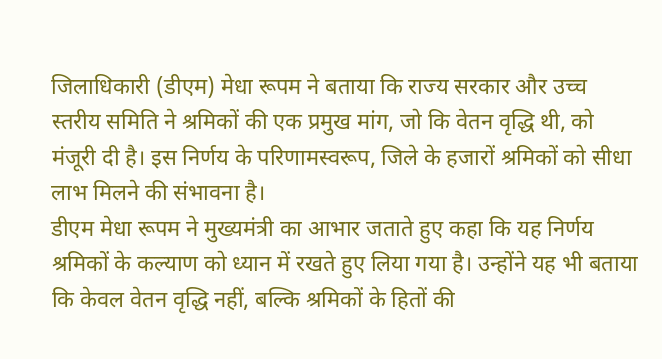जिलाधिकारी (डीएम) मेधा रूपम ने बताया कि राज्य सरकार और उच्च स्तरीय समिति ने श्रमिकों की एक प्रमुख मांग, जो कि वेतन वृद्धि थी, को मंजूरी दी है। इस निर्णय के परिणामस्वरूप, जिले के हजारों श्रमिकों को सीधा लाभ मिलने की संभावना है।
डीएम मेधा रूपम ने मुख्यमंत्री का आभार जताते हुए कहा कि यह निर्णय श्रमिकों के कल्याण को ध्यान में रखते हुए लिया गया है। उन्होंने यह भी बताया कि केवल वेतन वृद्धि नहीं, बल्कि श्रमिकों के हितों की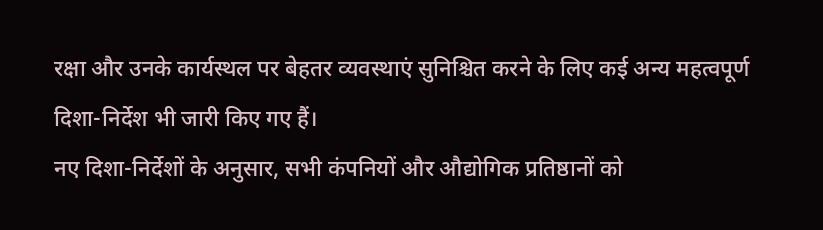रक्षा और उनके कार्यस्थल पर बेहतर व्यवस्थाएं सुनिश्चित करने के लिए कई अन्य महत्वपूर्ण दिशा-निर्देश भी जारी किए गए हैं।
नए दिशा-निर्देशों के अनुसार, सभी कंपनियों और औद्योगिक प्रतिष्ठानों को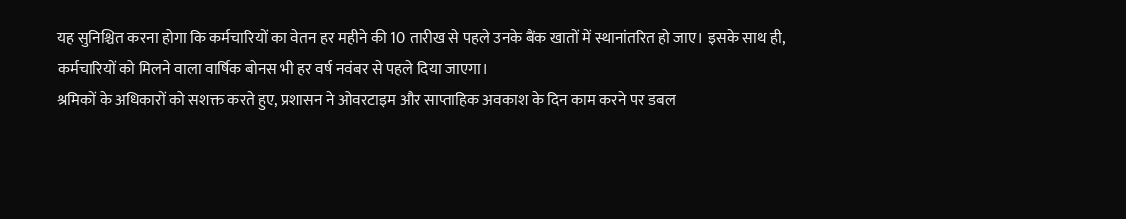यह सुनिश्चित करना होगा कि कर्मचारियों का वेतन हर महीने की 10 तारीख से पहले उनके बैंक खातों में स्थानांतरित हो जाए। इसके साथ ही, कर्मचारियों को मिलने वाला वार्षिक बोनस भी हर वर्ष नवंबर से पहले दिया जाएगा।
श्रमिकों के अधिकारों को सशक्त करते हुए, प्रशासन ने ओवरटाइम और साप्ताहिक अवकाश के दिन काम करने पर डबल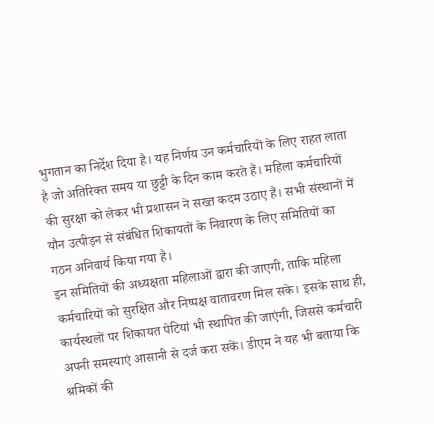भुगतान का निर्देश दिया है। यह निर्णय उन कर्मचारियों के लिए राहत लाता है जो अतिरिक्त समय या छुट्टी के दिन काम करते हैं। महिला कर्मचारियों की सुरक्षा को लेकर भी प्रशासन ने सख्त कदम उठाए हैं। सभी संस्थानों में यौन उत्पीड़न से संबंधित शिकायतों के निवारण के लिए समितियों का गठन अनिवार्य किया गया है।
इन समितियों की अध्यक्षता महिलाओं द्वारा की जाएगी, ताकि महिला कर्मचारियों को सुरक्षित और निष्पक्ष वातावरण मिल सके। इसके साथ ही, कार्यस्थलों पर शिकायत पेटियां भी स्थापित की जाएंगी, जिससे कर्मचारी अपनी समस्याएं आसानी से दर्ज करा सकें। डीएम ने यह भी बताया कि श्रमिकों की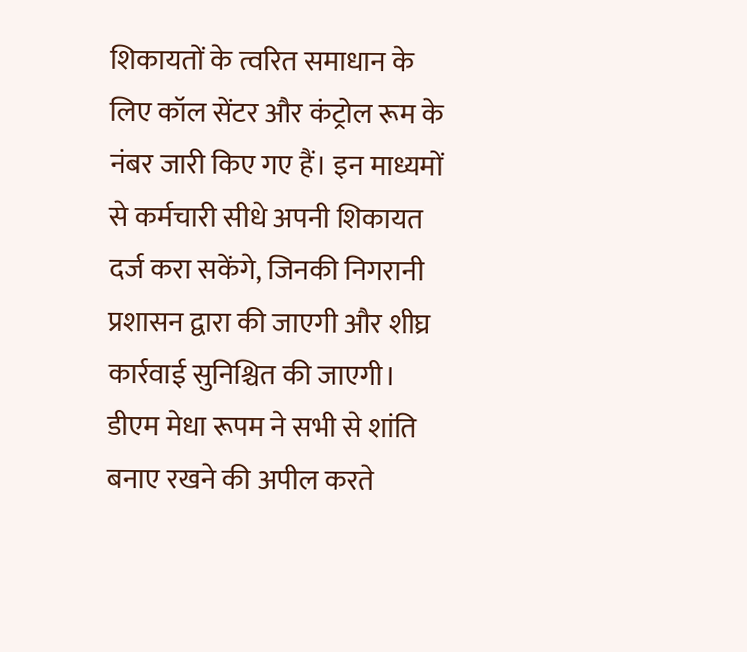शिकायतों के त्वरित समाधान के लिए कॉल सेंटर और कंट्रोल रूम के नंबर जारी किए गए हैं। इन माध्यमों से कर्मचारी सीधे अपनी शिकायत दर्ज करा सकेंगे, जिनकी निगरानी प्रशासन द्वारा की जाएगी और शीघ्र कार्रवाई सुनिश्चित की जाएगी।
डीएम मेधा रूपम ने सभी से शांति बनाए रखने की अपील करते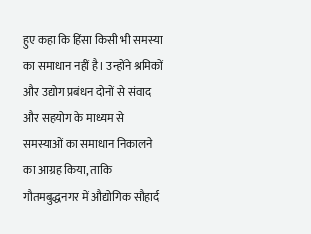हुए कहा कि हिंसा किसी भी समस्या का समाधान नहीं है। उन्होंने श्रमिकों और उद्योग प्रबंधन दोनों से संवाद और सहयोग के माध्यम से समस्याओं का समाधान निकालने का आग्रह किया, ताकि गौतमबुद्धनगर में औद्योगिक सौहार्द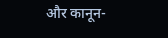और कानून-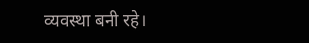व्यवस्था बनी रहे।